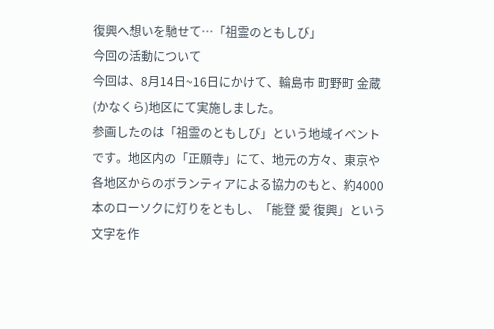復興へ想いを馳せて…「祖霊のともしび」
今回の活動について
今回は、8月14日~16日にかけて、輪島市 町野町 金蔵(かなくら)地区にて実施しました。
参画したのは「祖霊のともしび」という地域イベントです。地区内の「正願寺」にて、地元の方々、東京や各地区からのボランティアによる協力のもと、約4000本のローソクに灯りをともし、「能登 愛 復興」という文字を作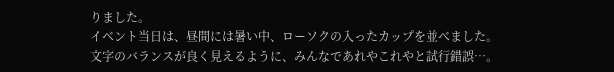りました。
イベント当日は、昼間には暑い中、ローソクの入ったカップを並べました。
文字のバランスが良く見えるように、みんなであれやこれやと試行錯誤…。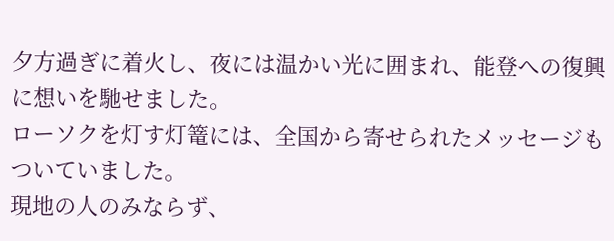夕方過ぎに着火し、夜には温かい光に囲まれ、能登への復興に想いを馳せました。
ローソクを灯す灯篭には、全国から寄せられたメッセージもついていました。
現地の人のみならず、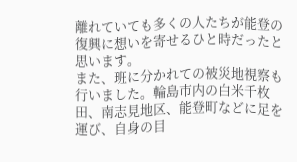離れていても多くの人たちが能登の復興に想いを寄せるひと時だったと思います。
また、班に分かれての被災地視察も行いました。輪島市内の白米千枚田、南志見地区、能登町などに足を運び、自身の目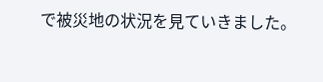で被災地の状況を見ていきました。